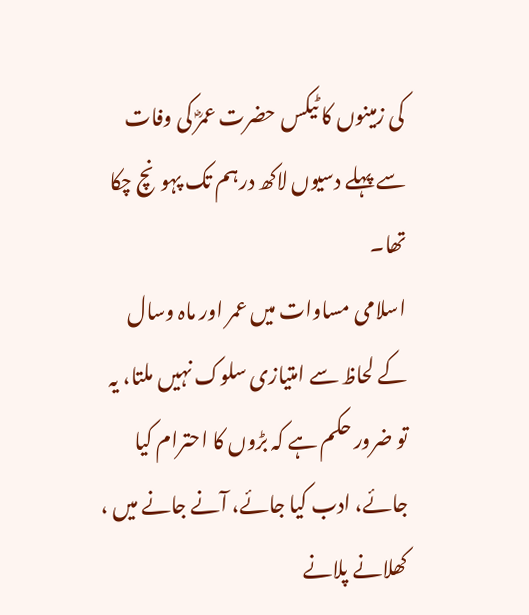کی زمینوں کا ٹیکس حضرت عمرؓ کی وفات سے پہلے دسیوں لاکھ درہم تک پہونچ چکا تھا۔
اسلامی مساوات میں عمر اور ماہ وسال کے لحاظ سے امتیازی سلوک نہیں ملتا، یہ تو ضرور حکم ہے کہ بڑوں کا احترام کیا جائے، ادب کیا جائے، آنے جانے میں ، کھلانے پلانے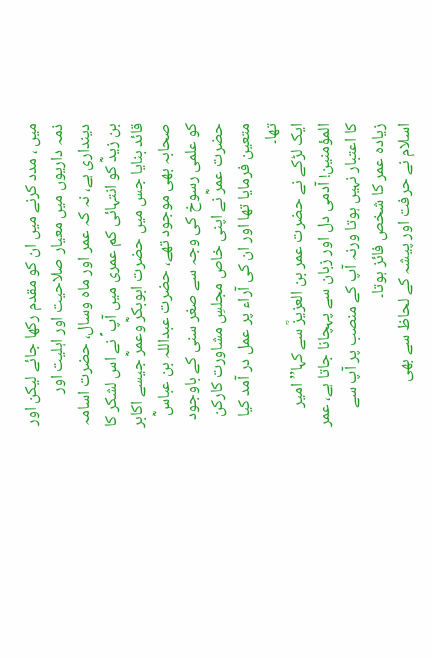میں ، مدد کرنے میں ان کو مقدم رکھا جائے لیکن اور ذمہ داریوں میں معیار صلاحیت اور اہلیت اور دینداری ہے، نہ کہ عمر اور ماہ وسال، حضرت اسامہ بن زیدؓ کو انتہائی کم عمری میں آپ ؐ نے اس لشکر کا قائد بنایا جس میں حضرت ابوبکرؓ وعمرؓ جیسے اکابر صحابہ بھی موجود تھے، حضرت عبداللہ بن عباسؓ کو علمی رسوخ کی وجہ سے صغر سنی کے باوجود حضرت عمرؓ نے اپنی خاص مجلسِ مشاورت کارکن متعین فرمایا تھا اور ان کی آراء پر عمل در آمد کیا تھا۔
ایک لڑکے نے حضرت عمر بن العزیزؒ سے کہا’’ امیر المؤمنین! آدمی دل اور زبان سے پہچانا جاتا ہے، عمر کا اعتبار نہیں ہوتا ورنہ آپ کے منصب پر آپ سے زیادہ عمر کا شخص فائز ہوتا۔
اسلام نے حرفت اور پیشہ کے لحاظ سے بھی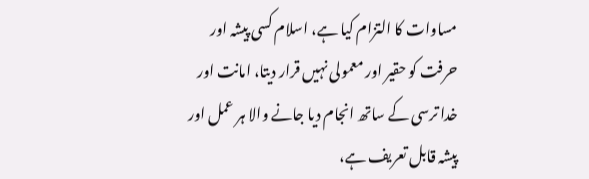مساوات کا التزام کیا ہے، اسلام کسی پیشہ اور حرفت کو حقیر اور معمولی نہیں قرار دیتا، امانت اور خدا ترسی کے ساتھ انجام دیا جانے والا ہر عمل اور پیشہ قابل تعریف ہے،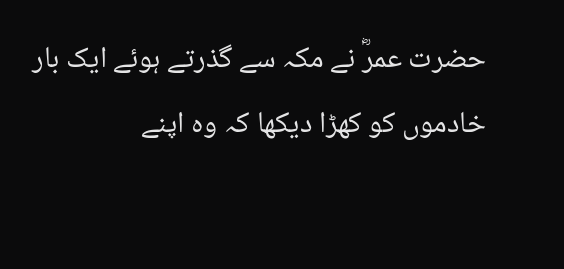حضرت عمرؓ نے مکہ سے گذرتے ہوئے ایک بار خادموں کو کھڑا دیکھا کہ وہ اپنے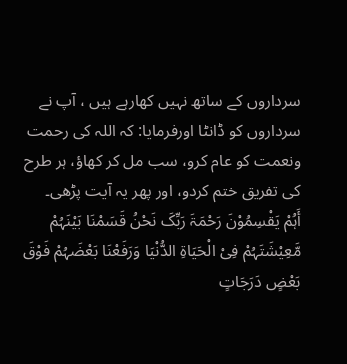سرداروں کے ساتھ نہیں کھارہے ہیں ، آپ نے سرداروں کو ڈانٹا اورفرمایا: کہ اللہ کی رحمت ونعمت کو عام کرو، سب مل کر کھاؤ، ہر طرح کی تفریق ختم کردو، اور پھر یہ آیت پڑھی۔
أَہُمْ یَقْسِمُوْنَ رَحْمَۃَ رَبِّکَ نَحْنُ قَسَمْنَا بَیْنَہُمْ مَّعِیْشَتَہُمْ فِیْ الْحَیَاۃِ الدُّنْیَا وَرَفَعْنَا بَعْضَہُمْ فَوْقَ بَعْضٍ دَرَجَاتٍ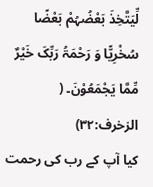لِّیَتَّخِذَ بَعْضُہُمْ بَعْضًا سُخْرِیًّا وَ رَحْمَۃُ رَبِّکَ خَیْرٌ مِّمَّا یَجْمَعُوْنَ۔ ( الزخرف:۳۲)
کیا آپ کے رب کی رحمت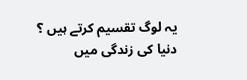یہ لوگ تقسیم کرتے ہیں ؟ دنیا کی زندگی میں